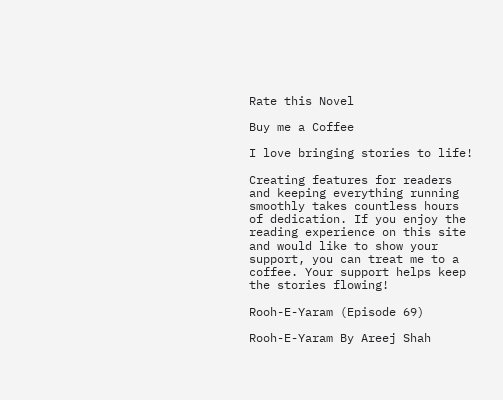Rate this Novel

Buy me a Coffee

I love bringing stories to life!

Creating features for readers and keeping everything running smoothly takes countless hours of dedication. If you enjoy the reading experience on this site and would like to show your support, you can treat me to a coffee. Your support helps keep the stories flowing!

Rooh-E-Yaram (Episode 69)

Rooh-E-Yaram By Areej Shah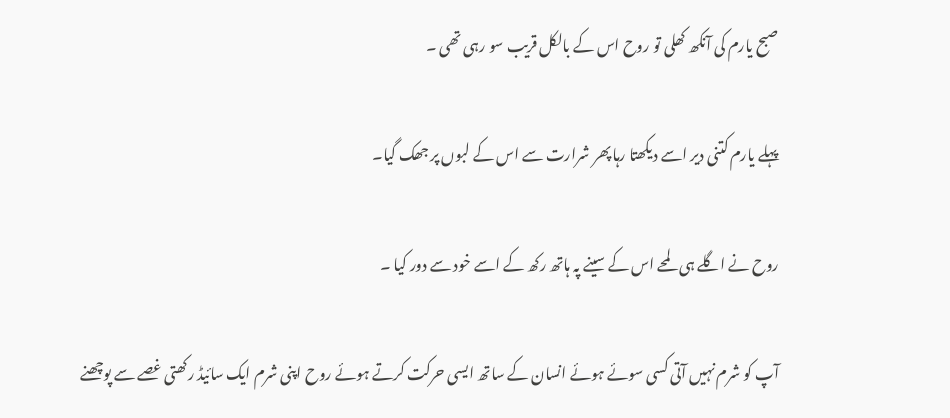صبح یارم کی آنکھ کھلی تو روح اس کے بالکل قریب سو رہی تھی ۔

پہلے یارم کتنی دیر اسے دیکھتا رہا پھر شرارت سے اس کے لبوں پر جھک گیا۔

روح نے اگلے ہی لمحے اس کے سینے پہ ہاتھ رکھ کے اسے خود سے دور کیا ۔

آپ کو شرم نہیں آتی کسی سوئے ہوئے انسان کے ساتھ ایسی حرکت کرتے ہوئے روح اپنی شرم ایک سائیڈ رکھتی غصے سے پوچھنے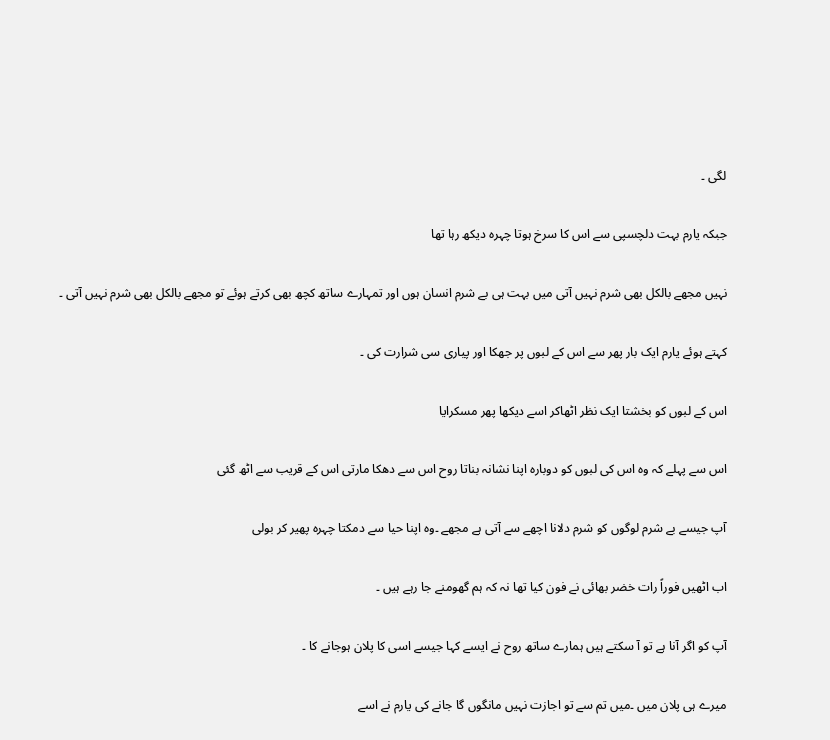لگی ۔

جبکہ یارم بہت دلچسپی سے اس کا سرخ ہوتا چہرہ دیکھ رہا تھا

نہیں مجھے بالکل بھی شرم نہیں آتی میں بہت ہی بے شرم انسان ہوں اور تمہارے ساتھ کچھ بھی کرتے ہوئے تو مجھے بالکل بھی شرم نہیں آتی ۔

کہتے ہوئے یارم ایک بار پھر سے اس کے لبوں پر جھکا اور پیاری سی شرارت کی ۔

اس کے لبوں کو بخشتا ایک نظر اٹھاکر اسے دیکھا پھر مسکرایا

اس سے پہلے کہ وہ اس کی لبوں کو دوبارہ اپنا نشانہ بناتا روح اس سے دھکا مارتی اس کے قریب سے اٹھ گئی

آپ جیسے بے شرم لوگوں کو شرم دلانا اچھے سے آتی ہے مجھے ۔وہ اپنا حیا سے دمکتا چہرہ پھیر کر بولی

اب اٹھیں فوراً رات خضر بھائی نے فون کیا تھا نہ کہ ہم گھومنے جا رہے ہیں ۔

آپ کو اگر آنا ہے تو آ سکتے ہیں ہمارے ساتھ روح نے ایسے کہا جیسے اسی کا پلان ہوجانے کا ۔

میرے ہی پلان میں ۔میں تم سے تو اجازت نہیں مانگوں گا جانے کی یارم نے اسے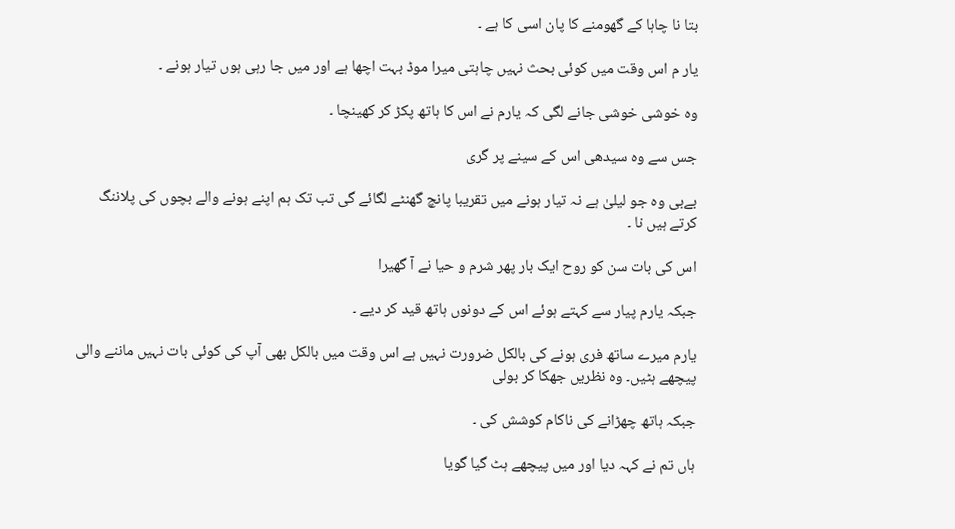بتا نا چاہا کے گھومنے کا پان اسی کا ہے ۔

یار م اس وقت میں کوئی بحث نہیں چاہتی میرا موڈ بہت اچھا ہے اور میں جا رہی ہوں تیار ہونے ۔

وہ خوشی خوشی جانے لگی کہ یارم نے اس کا ہاتھ پکڑ کر کھینچا ۔

جس سے وہ سیدھی اس کے سینے پر گری

بےبی وہ جو لیلیٰ ہے نہ تیار ہونے میں تقریبا پانچ گھنٹے لگائے گی تب تک ہم اپنے ہونے والے بچوں کی پلاننگ کرتے ہیں نا ۔

اس کی بات سن کو روح ایک بار پھر شرم و حیا نے آ گھیرا

جبکہ یارم پیار سے کہتے ہوئے اس کے دونوں ہاتھ قید کر دیے ۔

یارم میرے ساتھ فری ہونے کی بالکل ضرورت نہیں ہے اس وقت میں بالکل بھی آپ کی کوئی بات نہیں ماننے والی پیچھے ہٹیں۔ وہ نظریں جھکا کر بولی

جبکہ ہاتھ چھڑانے کی ناکام کوشش کی ۔

ہاں تم نے کہہ دیا اور میں پیچھے ہٹ گیا گویا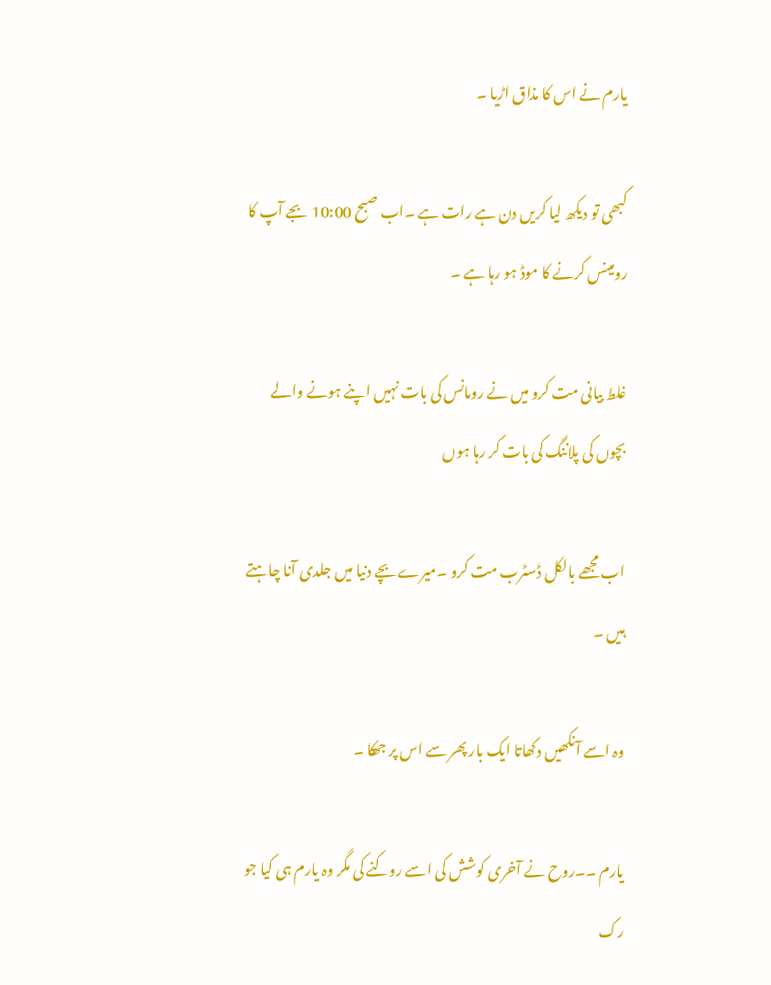یارم نے اس کا مذاق اڑیا ۔

کبھی تو دیکھ لیا کریں دن ہے رات ہے ۔اب صبح 10:00 بجے آپ کا رومینس کرنے کا موڈ ہو رہا ہے ۔

غلط بیانی مت کرو میں نے رومانس کی بات نہیں اپنے ہونے والے بچوں کی پلاننگ کی بات کر رہا ہوں

اب مجھے بالکل ڈسٹرب مت کرو ۔میرے بچے دنیا میں جلدی آنا چاہتے ہیں ۔

وہ اسے آنکھیں دکھاتا ایک بار پھر سے اس پر جھکا ۔

یارم ۔۔روح نے آخری کوشش کی اسے روکنے کی مگر وہ یارم ہی کیا جو رک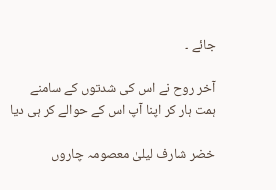جائے ۔

آخر روح نے اس کی شدتوں کے سامنے ہمت ہار کر اپنا آپ اس کے حوالے کر ہی دیا

خضر شارف لیلیٰ معصومہ چاروں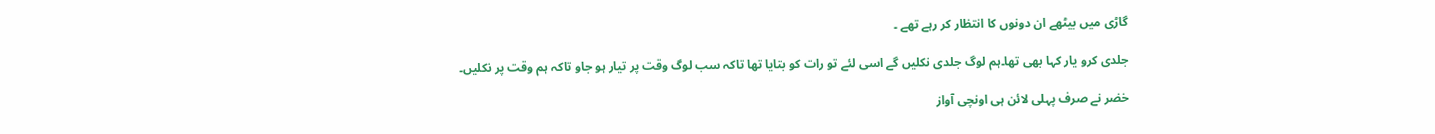گاڑی میں بیٹھے ان دونوں کا انتظار کر رہے تھے ۔

جلدی کرو یار کہا بھی تھا۔ہم لوگ جلدی نکلیں گے اسی لئے تو رات کو بتایا تھا تاکہ سب لوگ وقت پر تیار ہو جاو تاکہ ہم وقت پر نکلیں۔

خضر نے صرف پہلی لائن ہی اونچی آواز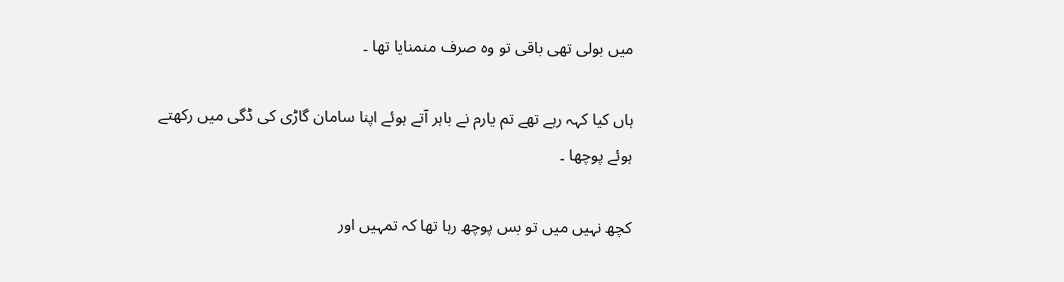میں بولی تھی باقی تو وہ صرف منمنایا تھا ۔

ہاں کیا کہہ رہے تھے تم یارم نے باہر آتے ہوئے اپنا سامان گاڑی کی ڈگی میں رکھتے ہوئے پوچھا ۔

کچھ نہیں میں تو بس پوچھ رہا تھا کہ تمہیں اور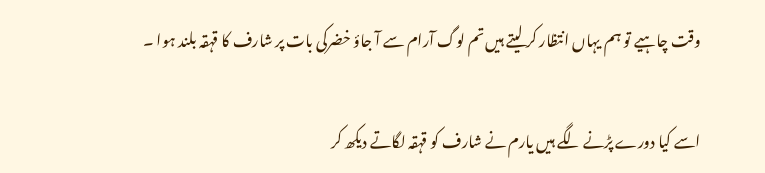وقت چاہیے تو ہم یہاں انتظار کر لیتے ہیں تم لوگ آرام سے آ جاؤ خضرکی بات پر شارف کا قہقہ بلند ہوا ۔

اسے کیا دورے پڑنے لگے ہیں یارم نے شارف کو قہقہ لگاتے دیکھ کر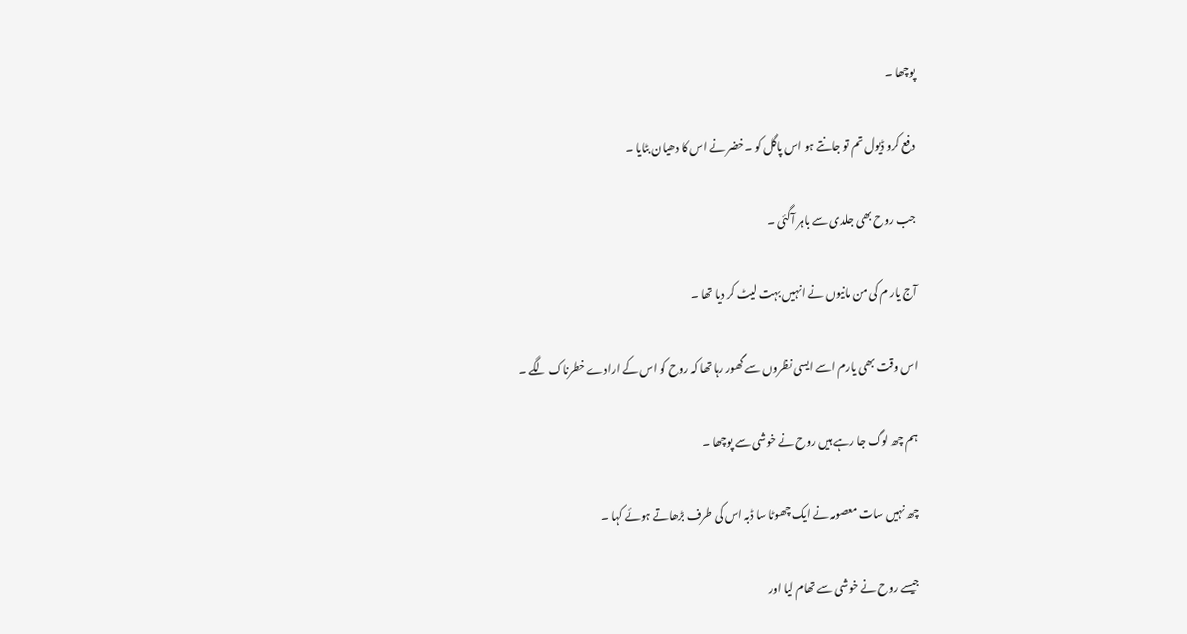پوچھا ۔

دفع کرو ڈیول تم تو جانتے ہو اس پاگل کو ۔خضر نے اس کا دھیان بٹایا ۔

جب روح بھی جلدی سے باہر آگئی ۔

آج یار م کی من مانیوں نے انہیں بہت لیٹ کر دیا تھا ۔

اس وقت بھی یارم اسے ایسی نظروں سے گھور رہا تھا کہ روح کو اس کے ارادے خطرناک لگے ۔

ہم چھ لوگ جا رہے ہیں روح نے خوشی سے پوچھا ۔

چھ نہیں سات معصومہ نے ایک چھوٹا سا ڈبہ اس کی طرف بڑھاتے ہوئے کہا ۔

جیسے روح نے خوشی سے تھام لیا اور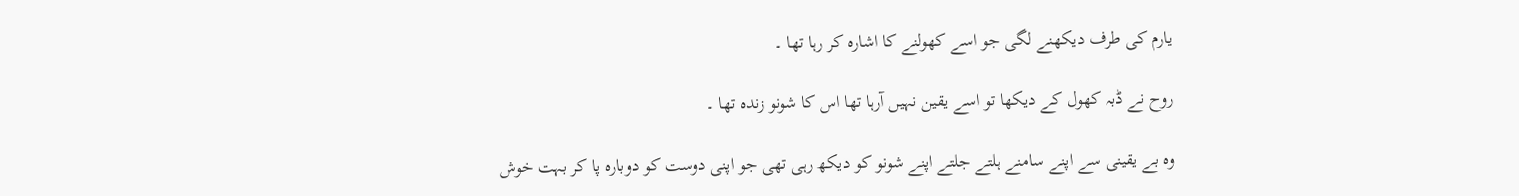یارم کی طرف دیکھنے لگی جو اسے کھولنے کا اشارہ کر رہا تھا ۔

روح نے ڈبہ کھول کے دیکھا تو اسے یقین نہیں آرہا تھا اس کا شونو زندہ تھا ۔

وہ بے یقینی سے اپنے سامنے ہلتے جلتے اپنے شونو کو دیکھ رہی تھی جو اپنی دوست کو دوبارہ پا کر بہت خوش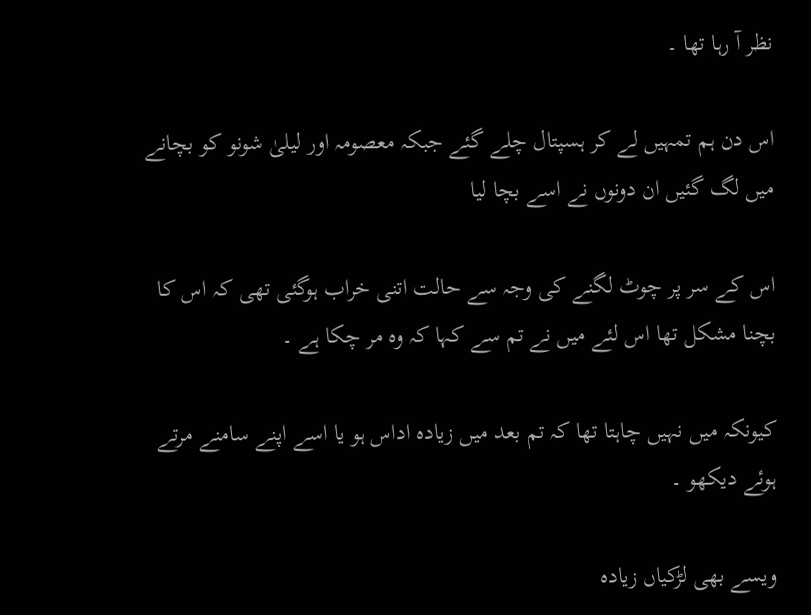نظر آ رہا تھا ۔

اس دن ہم تمہیں لے کر ہسپتال چلے گئے جبکہ معصومہ اور لیلیٰ شونو کو بچانے میں لگ گئیں ان دونوں نے اسے بچا لیا

اس کے سر پر چوٹ لگنے کی وجہ سے حالت اتنی خراب ہوگئی تھی کہ اس کا بچنا مشکل تھا اس لئے میں نے تم سے کہا کہ وہ مر چکا ہے ۔

کیونکہ میں نہیں چاہتا تھا کہ تم بعد میں زیادہ اداس ہو یا اسے اپنے سامنے مرتے ہوئے دیکھو ۔

ویسے بھی لڑکیاں زیادہ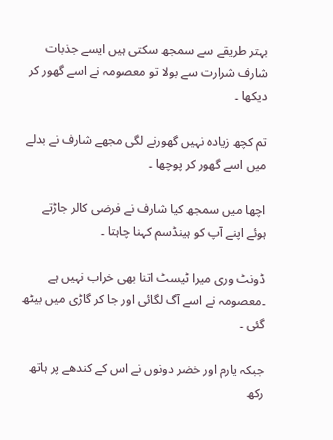بہتر طریقے سے سمجھ سکتی ہیں ایسے جذبات شارف شرارت سے بولا تو معصومہ نے اسے گھور کر دیکھا ۔

تم کچھ زیادہ نہیں گھورنے لگی مجھے شارف نے بدلے میں اسے گھور کر پوچھا ۔

اچھا میں سمجھ کیا شارف نے فرضی کالر جاڑتے ہوئے اپنے آپ کو ہینڈسم کہنا چاہتا ۔

ڈونٹ وری میرا ٹیسٹ اتنا بھی خراب نہیں ہے ۔معصومہ نے اسے آگ لگائی اور جا کر گاڑی میں بیٹھ گئی ۔

جبکہ یارم اور خضر دونوں نے اس کے کندھے پر ہاتھ رکھ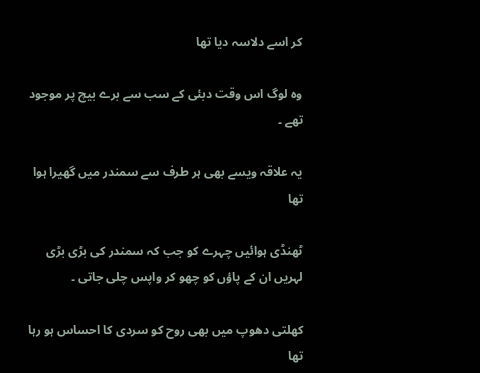کر اسے دلاسہ دیا تھا

وہ لوگ اس وقت دبئی کے سب سے برے بیچ پر موجود تھے ۔

یہ علاقہ ویسے بھی ہر طرف سے سمندر میں گھیرا ہوا تھا

ٹھنڈی ہوائیں چہرے کو جب کہ سمندر کی بڑی بڑی لہریں ان کے پاؤں کو چھو کر واپس چلی جاتی ۔

کھلتی دھوپ میں بھی روح کو سردی کا احساس ہو رہا تھا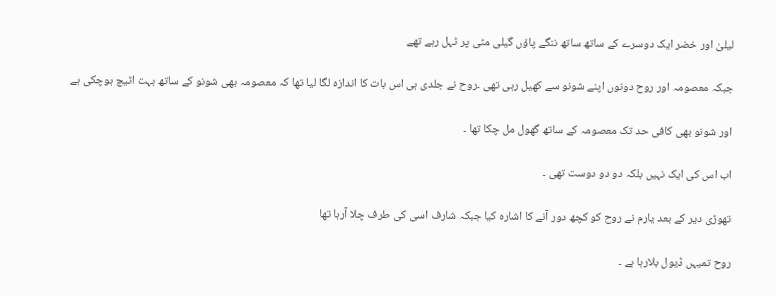لیلیٰ اور خضر ایک دوسرے کے ساتھ ساتھ ننگے پاؤں گیلی مٹی پر ٹہل رہے تھے

جبکہ معصومہ اور روح دونوں اپنے شونو سے کھیل رہی تھی ۔روح نے جلدی ہی اس بات کا اندازہ لگا لیا تھا کہ معصومہ بھی شونو کے ساتھ بہت اٹیچ ہوچکی ہے

اور شونو بھی کافی حد تک معصومہ کے ساتھ گھول مل چکا تھا ۔

اب اس کی ایک نہیں بلکہ دو دو دوست تھی ۔

تھوڑی دیر کے بعد یارم نے روح کو کچھ دور آنے کا اشارہ کیا جبکہ شارف اسی کی طرف چلا آرہا تھا

روح تمیہں ڈیول بلارہا ہے ۔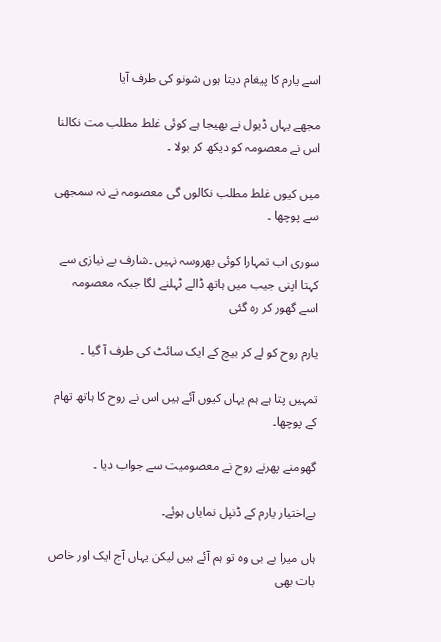اسے یارم کا پیغام دیتا ہوں شونو کی طرف آیا

مجھے یہاں ڈیول نے بھیجا ہے کوئی غلط مطلب مت نکالنا اس نے معصومہ کو دیکھ کر بولا ۔

میں کیوں غلط مطلب نکالوں گی معصومہ نے نہ سمجھی سے پوچھا ۔

سوری اب تمہارا کوئی بھروسہ نہیں ۔شارف بے نیازی سے کہتا اپنی جیب میں ہاتھ ڈالے ٹہلنے لگا جبکہ معصومہ اسے گھور کر رہ گئی

یارم روح کو لے کر بیچ کے ایک سائٹ کی طرف آ گیا ۔

تمہیں پتا ہے ہم یہاں کیوں آئے ہیں اس نے روح کا ہاتھ تھام کے پوچھا۔

گھومنے پھرنے روح نے معصومیت سے جواب دیا ۔

بےاختیار یارم کے ڈنپل نمایاں ہوئے۔

ہاں میرا بے بی وہ تو ہم آئے ہیں لیکن یہاں آج ایک اور خاص بات بھی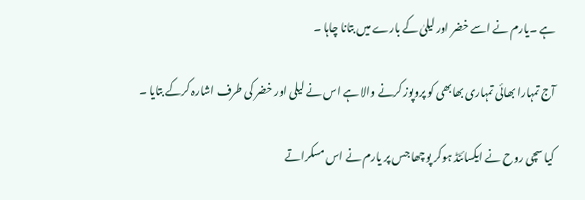ہے ۔یارم نے اسے خضر اور لیلیٰ کے بارے میں بتانا چاہا ۔

آج تمہارا بھائی تمہاری بھابھی کو پروپوز کرنے والا ہے اس نے لیلی اور خضر کی طرف اشارہ کرکے بتایا ۔

کیا سچی روح نے ایکسائٹڈ ہوکر پوچھا جس پر یارم نے اس مسکراتے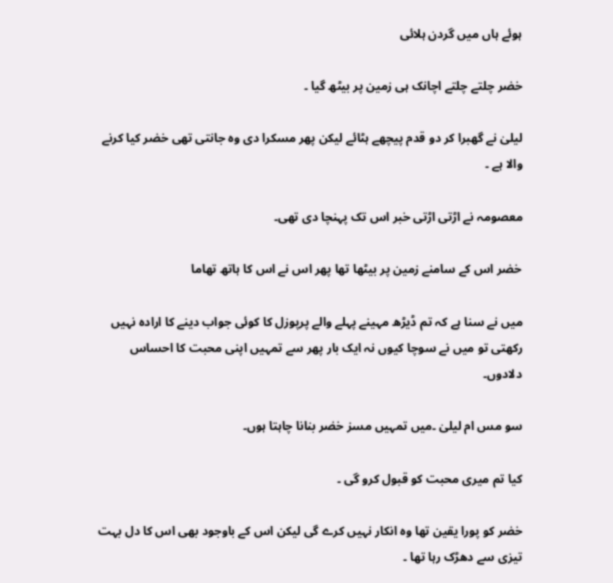ہوئے ہاں میں گردن ہلائی

خضر چلتے چلتے اچانک ہی زمین پر بیٹھ گیا ۔

لیلیٰ نے گھبرا کر دو قدم پیچھے ہٹائے لیکن پھر مسکرا دی وہ جانتی تھی خضر کیا کرنے والا ہے ۔

معصومہ نے اڑتی اڑتی خبر اس تک پہنچا دی تھی۔

خضر اس کے سامنے زمین پر بیٹھا تھا پھر اس نے اس کا ہاتھ تھاما

میں نے سنا ہے کہ تم ڈیڑھ مہینے پہلے والے پرپوزل کا کوئی جواب دینے کا ارادہ نہیں رکھتی تو میں نے سوچا کیوں نہ ایک بار پھر سے تمہیں اپنی محبت کا احساس دلادوں۔

سو مس ام لیلیٰ ۔میں تمہیں مسز خضر بنانا چاہتا ہوں۔

کیا تم میری محبت کو قبول کرو گی ۔

خضر کو پورا یقین تھا وہ انکار نہیں کرے گی لیکن اس کے باوجود بھی اس کا دل بہت تیزی سے دھڑک رہا تھا ۔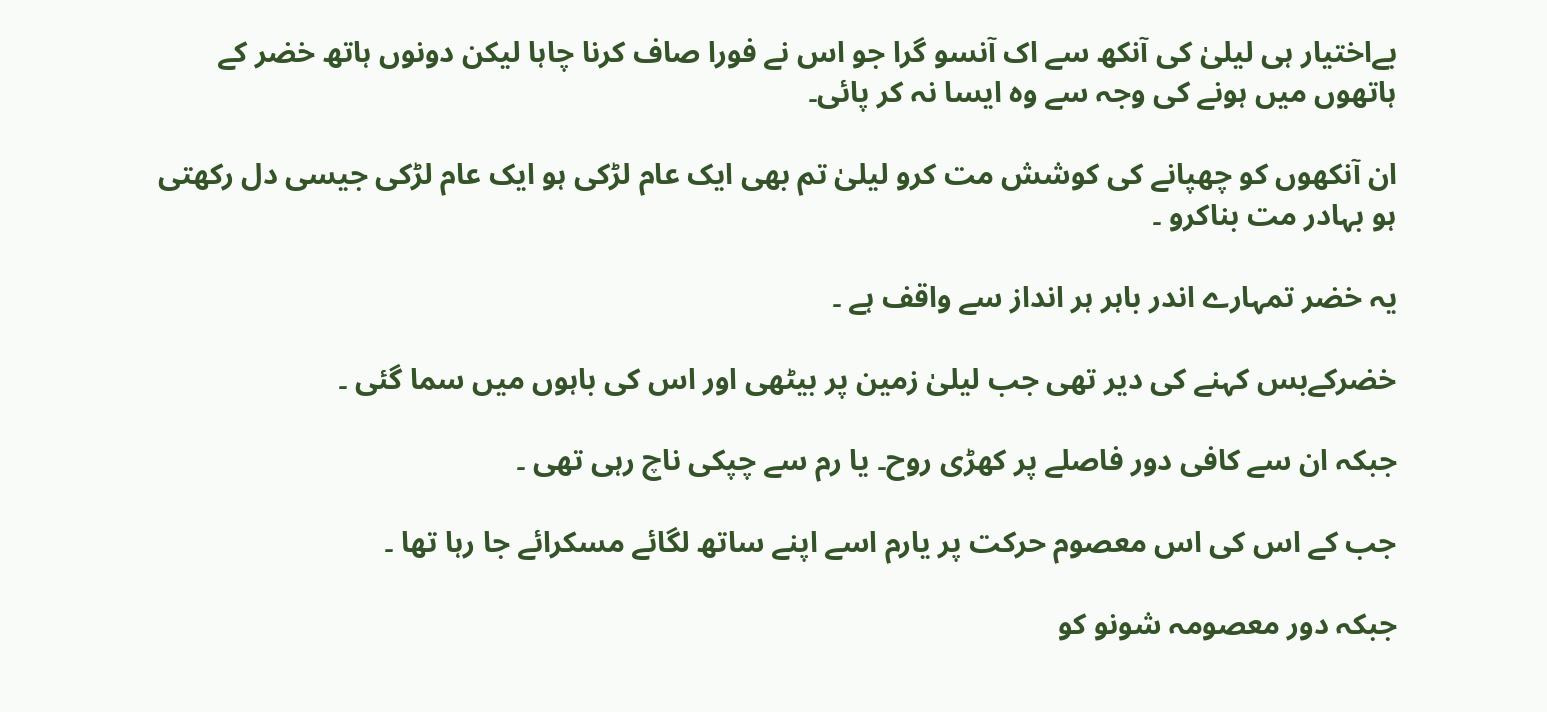بےاختیار ہی لیلیٰ کی آنکھ سے اک آنسو گرا جو اس نے فورا صاف کرنا چاہا لیکن دونوں ہاتھ خضر کے ہاتھوں میں ہونے کی وجہ سے وہ ایسا نہ کر پائی۔

ان آنکھوں کو چھپانے کی کوشش مت کرو لیلیٰ تم بھی ایک عام لڑکی ہو ایک عام لڑکی جیسی دل رکھتی ہو بہادر مت بناکرو ۔

یہ خضر تمہارے اندر باہر ہر انداز سے واقف ہے ۔

خضرکےبس کہنے کی دیر تھی جب لیلیٰ زمین پر بیٹھی اور اس کی باہوں میں سما گئی ۔

جبکہ ان سے کافی دور فاصلے پر کھڑی روح۔ یا رم سے چپکی ناچ رہی تھی ۔

جب کے اس کی اس معصوم حرکت پر یارم اسے اپنے ساتھ لگائے مسکرائے جا رہا تھا ۔

جبکہ دور معصومہ شونو کو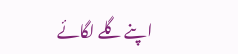اپنے گلے لگائے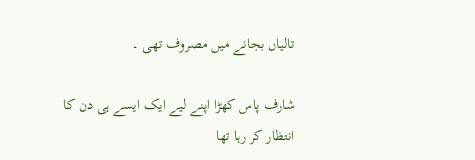تالیاں بجانے میں مصروف تھی ۔

شارف پاس کھڑا اپنے لیے ایک ایسے ہی دن کا انتظار کر رہا تھا